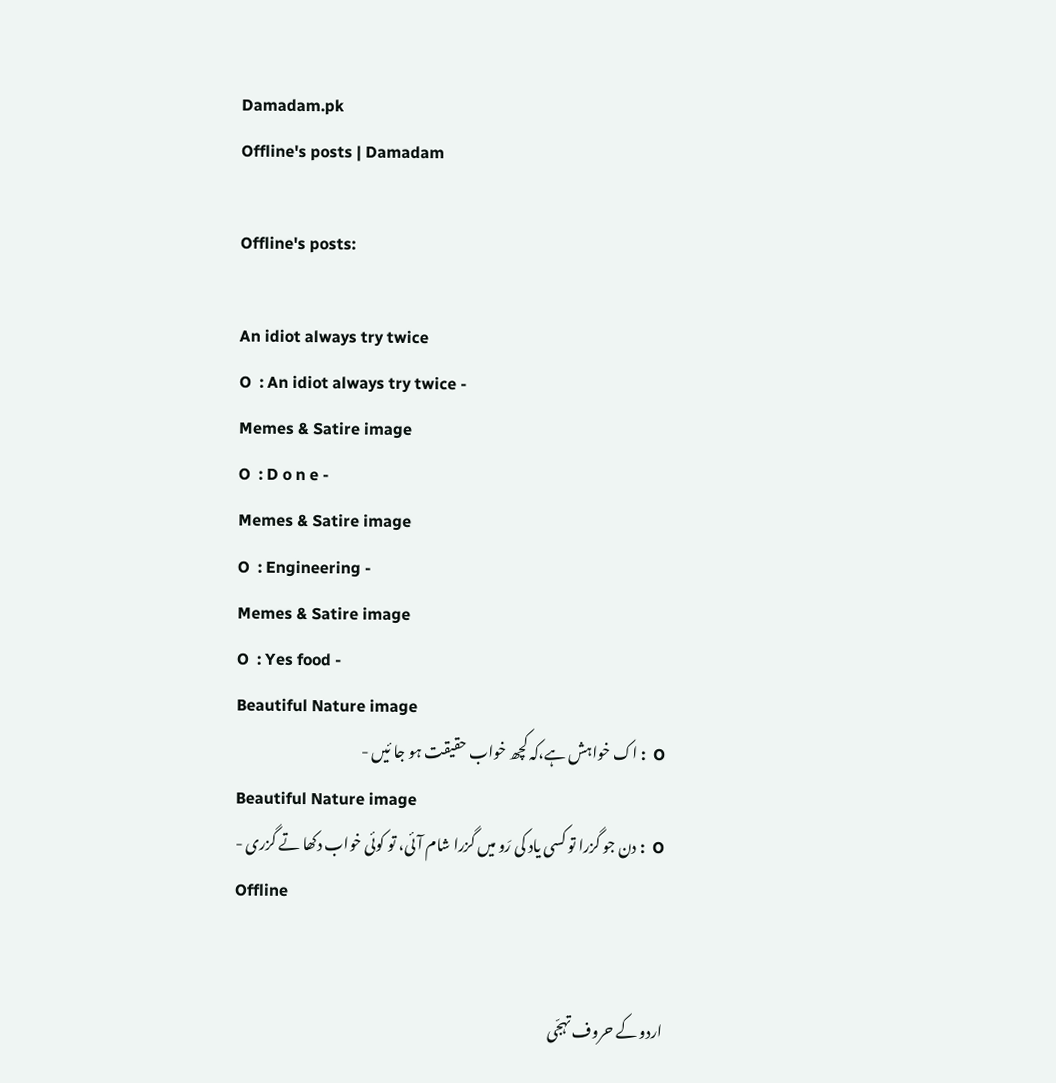Damadam.pk
Offline's posts | Damadam

Offline's posts:

An idiot always try twice
O  : An idiot always try twice -
Memes & Satire image
O  : D o n e -
Memes & Satire image
O  : Engineering -
Memes & Satire image
O  : Yes food -
Beautiful Nature image
O  : اک خواہش ہے،کہ کچھ خواب حقیقت ہو جا ئیں -
Beautiful Nature image
O  : دن جو گزرا تو کسی یاد کی رَو میں گزرا شام آئی، تو کوئی خواب دکھا تے گزری -
Offline


اردو کے حروف تہجّی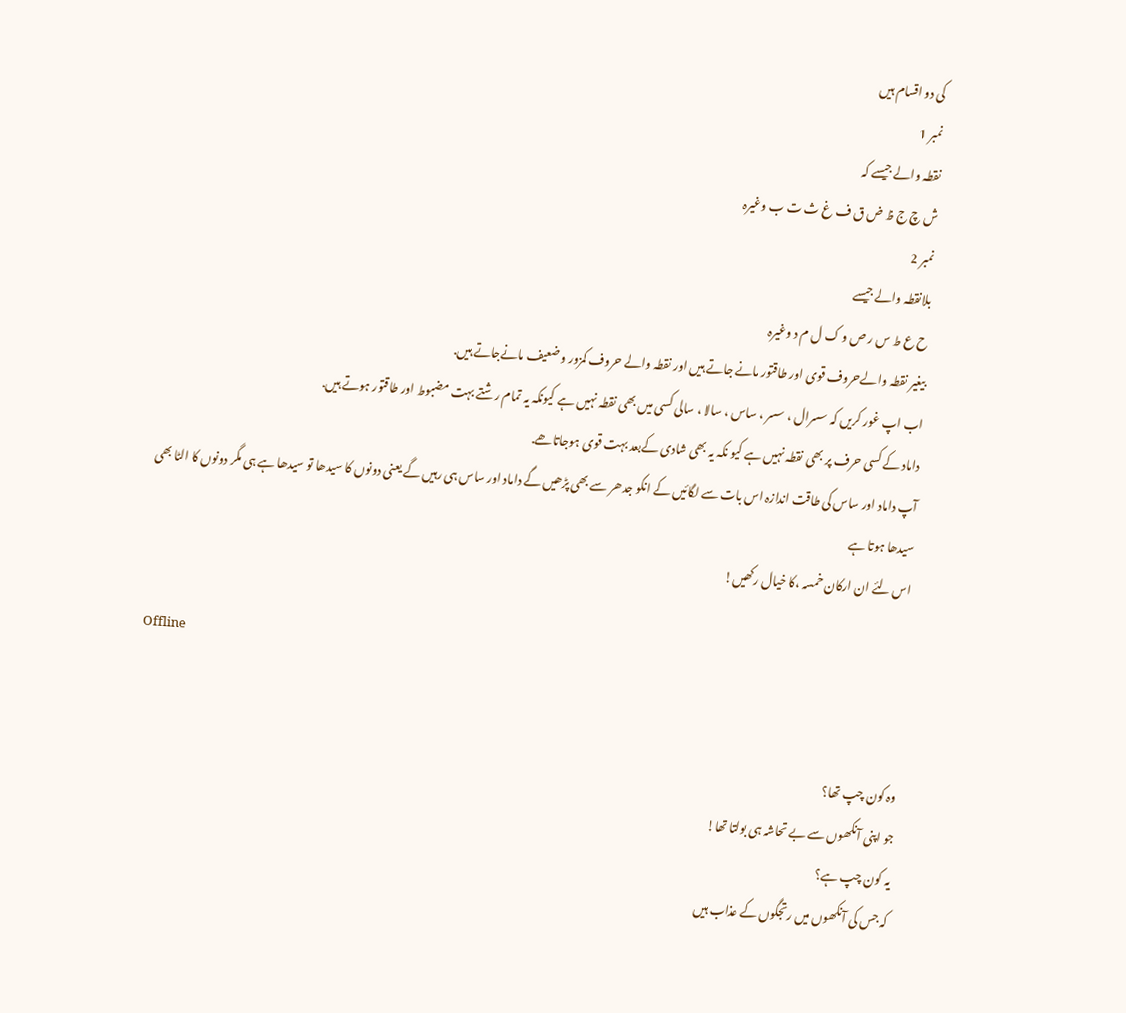کی دو اقسام ہیں
نمبر 1
نقطہ والے جیسے کہ
ش چ ج ظ ض ق ف غ ث ت ب وغیرہ
نمبر 2
بلانقطہ والے جیسے
ح ع ط س ر ص و ک ل م د وغیرہ
بیغیر نقطہ والےحروف قوی اور طاقتور مانے جاتے ہیں اور نقطہ والے حروف کمزور و ضعیف مانےجاتے ہیں.
اب اپ غور کریں کہ سسرال ، سسر ، ساس ، سالا ، سالی کسی میں بھی نقطہ نہیں ہے کیونکہ یہ تمام رشتے بہت مضبوط اور طاقتور ہوتے ہیں.
داماد کے کسی حرف پر بھی نقطہ نہیں ہے کیو نکہ یہ بھی شادی کےبعد بہت قوی ہوجاتاھے.
آپ داماد اور ساس کی طاقت اندازہ اس بات سے لگائیں کے انکو جدھر سے بھی پڑھیں گے داماد اور ساس ہی رہیں گے یعنی دونوں کا سیدھا تو سیدھا ہے ہی مگر دونوں کا الٹا بھی سیدھا ہوتا ہے
اس لئے ان ارکان خمسہ ،کا خیال رکھیں!

Offline


وہ کون چپ تھا؟
جو اپنی آنکھوں سے بے تحاشہ ہی بولتا تھا!
یہ کون چپ ہے؟
کہ جس کی آنکھوں میں رتجگوں کے عذاب ہیں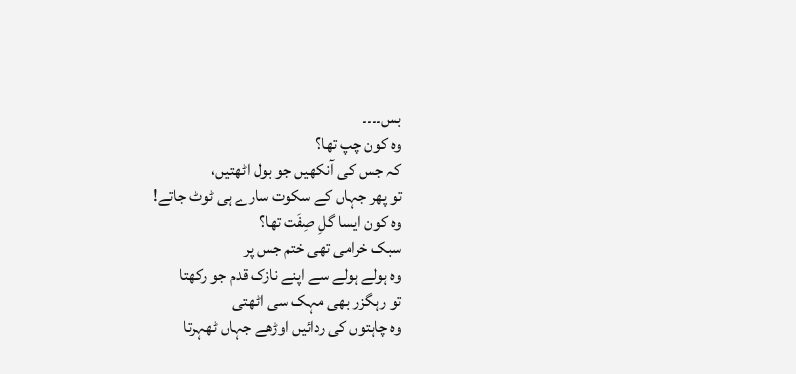بس۔۔۔۔
وہ کون چپ تھا؟
کہ جس کی آنکھیں جو بول اٹھتیں،
تو پھر جہاں کے سکوت سارے ہی ٹوٹ جاتے!
وہ کون ایسا گلِ صِفَت تھا؟
سبک خرامی تھی ختم جس پر
وہ ہولے ہولے سے اپنے نازک قدم جو رکھتا
تو رہگزر بھی مہک سی اٹھتی
وہ چاہتوں کی ردائیں اوڑھے جہاں ٹھہرتا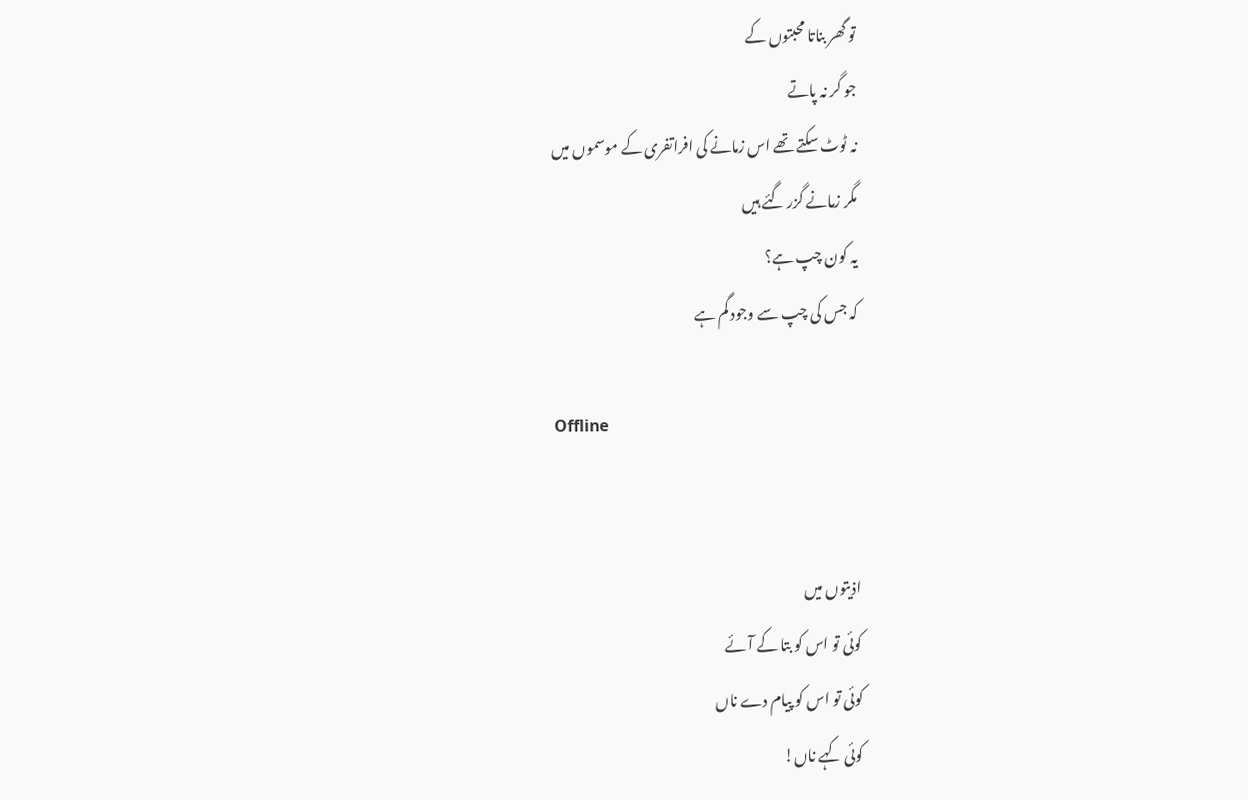تو گھر بناتا محبتوں کے
جو گر نہ پاتے
نہ ٹوٹ سکتے تھے اس زمانے کی افراتفری کے موسموں میں
مگر زمانے گزر گئے ہیں
یہ کون چپ ہے؟
کہ جس کی چپ سے وجود گم ہے

Offline


اذیتوں میں
کوئی تو اس کو بتا کے آئے
کوئی تو اس کو پیام دے ناں
کوئی کہے ناں!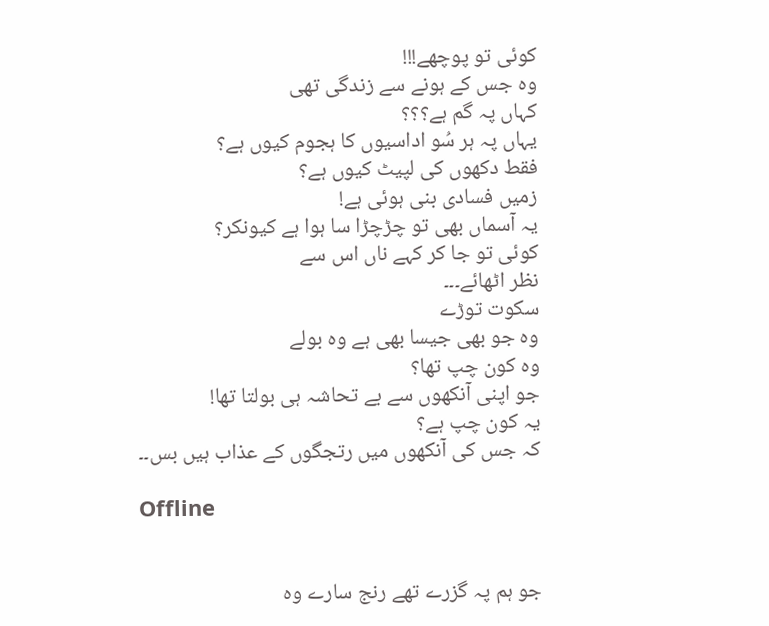کوئی تو پوچھے!!!
وہ جس کے ہونے سے زندگی تھی
کہاں پہ گم ہے؟؟؟
یہاں پہ ہر سُو اداسیوں کا ہجوم کیوں ہے؟
فقط دکھوں کی لپیٹ کیوں ہے؟
زمیں فسادی بنی ہوئی ہے!
یہ آسماں بھی تو چڑچڑا سا ہوا ہے کیونکر؟
کوئی تو جا کر کہے ناں اس سے
نظر اٹھائے۔۔۔
سکوت توڑے
وہ جو بھی جیسا بھی ہے وہ بولے
وہ کون چپ تھا؟
جو اپنی آنکھوں سے بے تحاشہ ہی بولتا تھا!
یہ کون چپ ہے؟
کہ جس کی آنکھوں میں رتجگوں کے عذاب ہیں بس۔۔

Offline


جو ہم پہ گزرے تھے رنج سارے وہ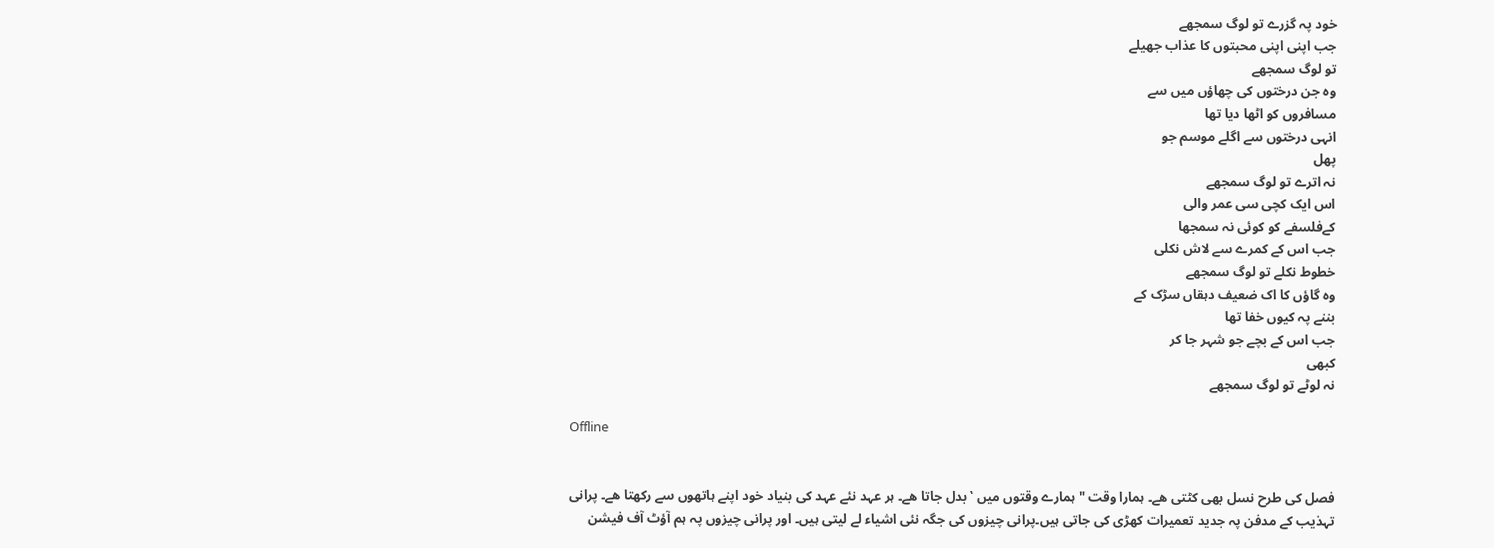خود پہ گزرے تو لوگ سمجھے
جب اپنی اپنی محبتوں کا عذاب جھیلے
تو لوگ سمجھے
وہ جن درختوں کی چھاؤں میں سے
مسافروں کو اٹھا دیا تھا
انہی درختوں سے اگلے موسم جو
پھل
نہ اترے تو لوگ سمجھے
اس ایک کچی سی عمر والی
کےفلسفے کو کوئی نہ سمجھا
جب اس کے کمرے سے لاش نکلی
خطوط نکلے تو لوگ سمجھے
وہ گاؤں کا اک ضعیف دہقاں سڑک کے
بننے پہ کیوں خفا تھا
جب اس کے بچے جو شہر جا کر
کبھی
نہ لوٹے تو لوگ سمجھے

Offline


فصل کی طرح نسل بھی کٹتی ھے۔ ہمارا وقت " ہمارے وقتوں میں ‛ بدل جاتا ھے۔ ہر عہد نئے عہد کی بنیاد خود اپنے ہاتھوں سے رکھتا ھے۔ پرانی تہذیب کے مدفن پہ جدید تعمیرات کھڑی کی جاتی ہیں۔پرانی چیزوں کی جگہ نئی اشیاء لے لیتی ہیں۔ اور پرانی چیزوں پہ ہم آؤٹ آف فیشن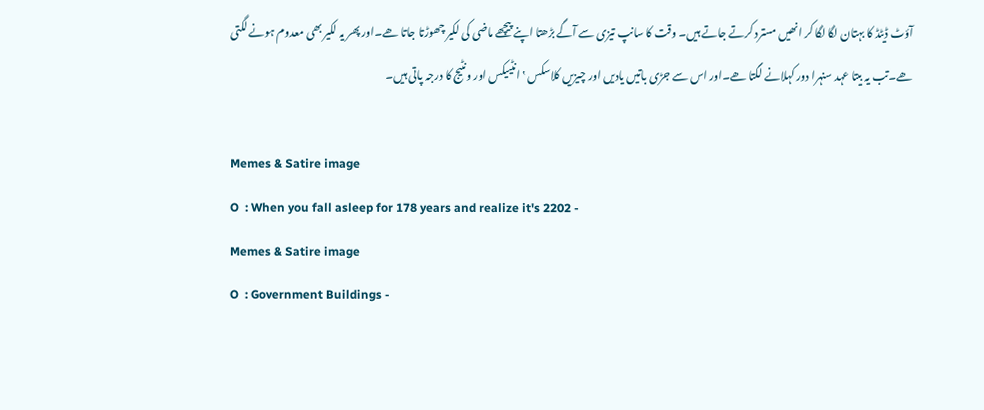آؤٹ ڈیٹڈ کا بہتان لگا لگا کر انھیں مسترد کرتے جاتے ہیں۔ وقت کا سانپ تیزی سے آگے بڑھتا اپنے پیچھے ماضی کی لکیر چھوڑتا جاتا ھے۔اور پھر یہ لکیر بھی معدوم ہونے لگتی ھے۔تب یہ بیتا عہد سنہرا دور کہلانے لگتا ھے۔اور اس سے جڑی باتیں یادیں اور چیزیں کلاسکس ‛ انٹییکس اور ونٹیج کا درجہ پاتی ہیں۔

Memes & Satire image
O  : When you fall asleep for 178 years and realize it's 2202 -
Memes & Satire image
O  : Government Buildings -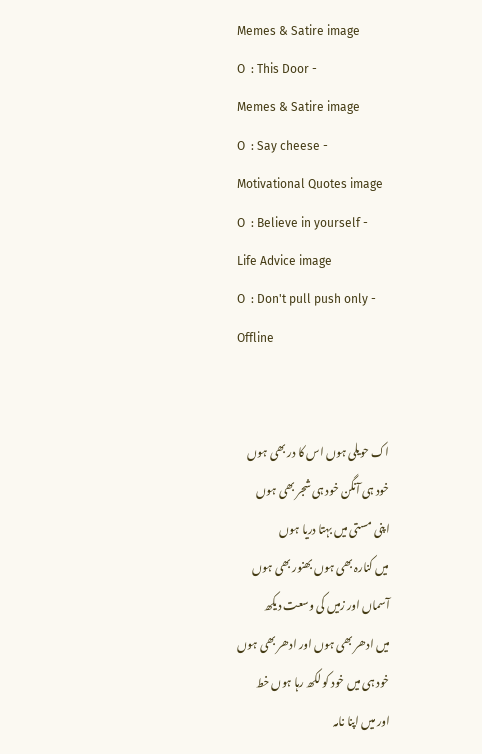Memes & Satire image
O  : This Door -
Memes & Satire image
O  : Say cheese -
Motivational Quotes image
O  : Believe in yourself -
Life Advice image
O  : Don't pull push only -
Offline


اک حویلی ہوں اس کا در بھی ہوں
خود ہی آنگن خود ہی شجر بھی ہوں
اپنی مستی میں بہتا دریا ہوں
میں کنارہ بھی ہوں بھنور بھی ہوں
آسماں اور زمیں کی وسعت دیکھ
میں ادھر بھی ہوں اور ادھر بھی ہوں
خود ہی میں خود کو لکھ رہا ہوں خط
اور میں اپنا نامہ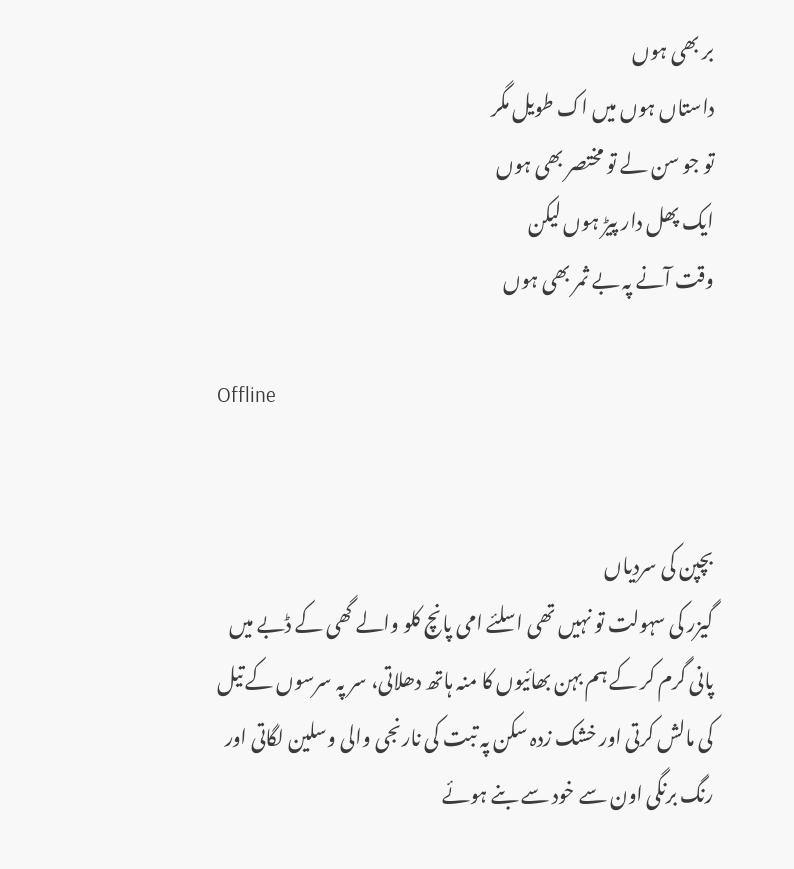بر بھی ہوں
داستاں ہوں میں اک طویل مگر
تو جو سن لے تو مختصر بھی ہوں
ایک پھل دار پیڑ ہوں لیکن
وقت آنے پہ بے ثمر بھی ہوں

Offline


بچپن کی سردیاں
گیزر کی سہولت تو نہیں تھی اسلئے امی پانچ کلو والے گھی کے ڈبے میں پانی گرم کر کے ہم بہن بھائیوں کا منہ ہاتھ دھلاتی، سر پہ سرسوں کے تیل کی مالش کرتی اور خشک زدہ سکن پہ تبت کی نارنجی والی وسلین لگاتی اور رنگ برنگی اون سے خود سے بنے ہوئے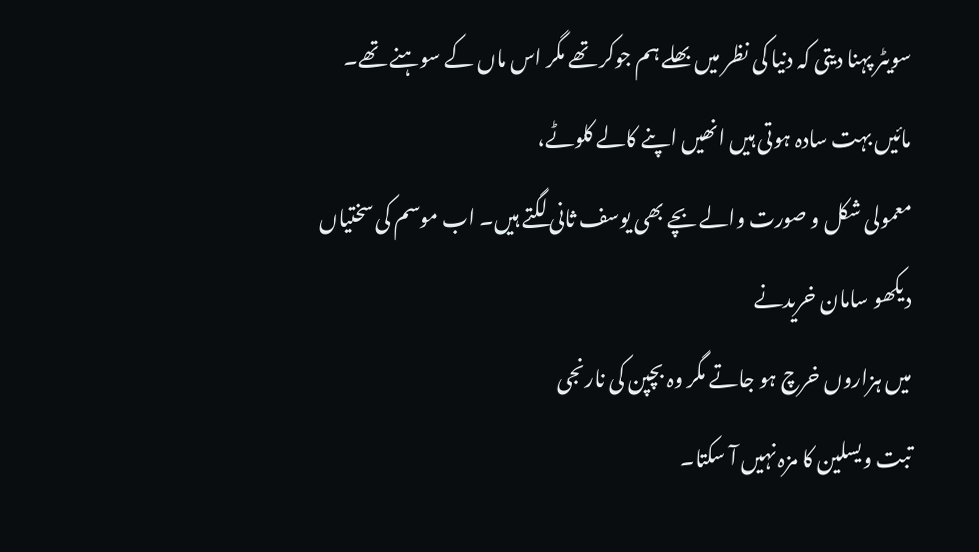سویٹر پہنا دیتی کہ دنیا کی نظر میں بھلے ہم جوکر تھے مگر اس ماں کے سوہنے تھے۔
مائیں بہت سادہ ہوتی ہیں انھیں اپنے کالے کلوٹے،
معمولی شکل و صورت والے بچے بھی یوسف ثانی لگتے ہیں۔ اب موسم کی سختیاں دیکھو سامان خریدنے
میں ہزاروں خرچ ہو جاتے مگر وہ بچپن کی نارنجی
تبت ویسلین کا مزہ نہیں آ سکتا۔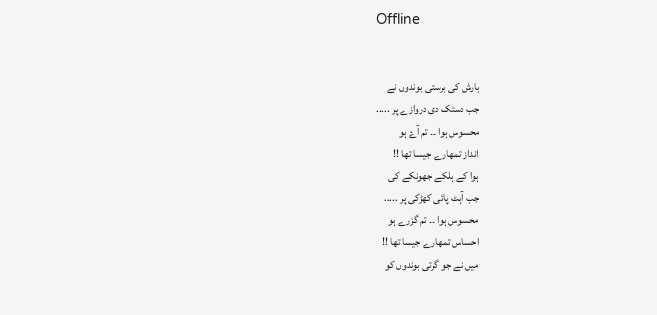Offline


بارش کی برستی بوندوں نے
جب دستک دی دروازے پر .....
محسوس ہوا ۔۔ تم آۓ ہو
انداز تمھارے جیسا تھا !!
ہوا کے ہلکے جھونکے کی
جب آہٹ پائی کھڑکی پر .....
محسوس ہوا ۔۔ تم گزرے ہو
احساس تمھارے جیسا تھا !!
میں نے جو گرتی بوندوں کو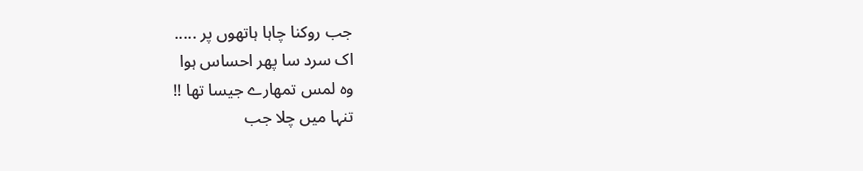جب روکنا چاہا ہاتھوں پر .....
اک سرد سا پھر احساس ہوا
وہ لمس تمھارے جیسا تھا !!
تنہا میں چلا جب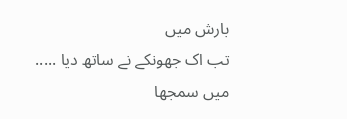بارش میں
تب اک جھونکے نے ساتھ دیا .....
میں سمجھا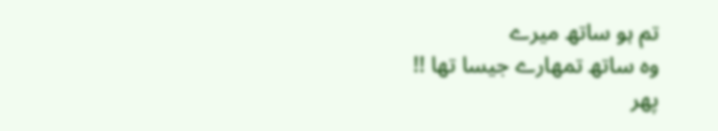تم ہو ساتھ میرے
وہ ساتھ تمھارے جیسا تھا !!
پھر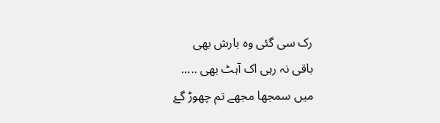رک سی گئی وہ بارش بھی
باقی نہ رہی اک آہٹ بھی .....
میں سمجھا مجھے تم چھوڑ گۓ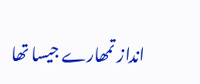انداز تمھارے جیسا تھا